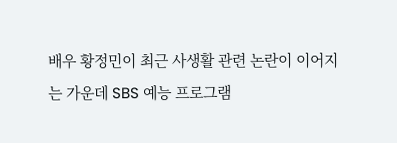배우 황정민이 최근 사생활 관련 논란이 이어지는 가운데 SBS 예능 프로그램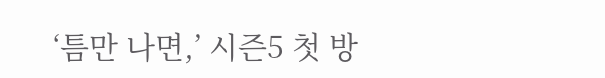‘틈만 나면,’ 시즌5 첫 방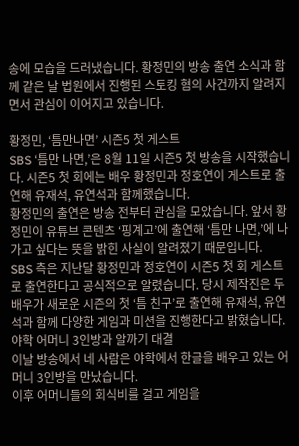송에 모습을 드러냈습니다. 황정민의 방송 출연 소식과 함께 같은 날 법원에서 진행된 스토킹 혐의 사건까지 알려지면서 관심이 이어지고 있습니다.

황정민, ‘틈만나면’ 시즌5 첫 게스트
SBS ‘틈만 나면,’은 8월 11일 시즌5 첫 방송을 시작했습니다. 시즌5 첫 회에는 배우 황정민과 정호연이 게스트로 출연해 유재석, 유연석과 함께했습니다.
황정민의 출연은 방송 전부터 관심을 모았습니다. 앞서 황정민이 유튜브 콘텐츠 ‘핑계고’에 출연해 ‘틈만 나면,’에 나가고 싶다는 뜻을 밝힌 사실이 알려졌기 때문입니다.
SBS 측은 지난달 황정민과 정호연이 시즌5 첫 회 게스트로 출연한다고 공식적으로 알렸습니다. 당시 제작진은 두 배우가 새로운 시즌의 첫 ‘틈 친구’로 출연해 유재석, 유연석과 함께 다양한 게임과 미션을 진행한다고 밝혔습니다.
야학 어머니 3인방과 알까기 대결
이날 방송에서 네 사람은 야학에서 한글을 배우고 있는 어머니 3인방을 만났습니다.
이후 어머니들의 회식비를 걸고 게임을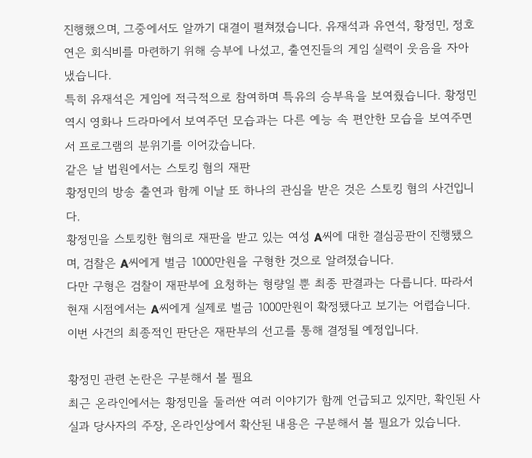진행했으며, 그중에서도 알까기 대결이 펼쳐졌습니다. 유재석과 유연석, 황정민, 정호연은 회식비를 마련하기 위해 승부에 나섰고, 출연진들의 게임 실력이 웃음을 자아냈습니다.
특히 유재석은 게임에 적극적으로 참여하며 특유의 승부욕을 보여줬습니다. 황정민 역시 영화나 드라마에서 보여주던 모습과는 다른 예능 속 편안한 모습을 보여주면서 프로그램의 분위기를 이어갔습니다.
같은 날 법원에서는 스토킹 혐의 재판
황정민의 방송 출연과 함께 이날 또 하나의 관심을 받은 것은 스토킹 혐의 사건입니다.
황정민을 스토킹한 혐의로 재판을 받고 있는 여성 A씨에 대한 결심공판이 진행됐으며, 검찰은 A씨에게 벌금 1000만원을 구형한 것으로 알려졌습니다.
다만 구형은 검찰이 재판부에 요청하는 형량일 뿐 최종 판결과는 다릅니다. 따라서 현재 시점에서는 A씨에게 실제로 벌금 1000만원이 확정됐다고 보기는 어렵습니다.
이번 사건의 최종적인 판단은 재판부의 선고를 통해 결정될 예정입니다.

황정민 관련 논란은 구분해서 볼 필요
최근 온라인에서는 황정민을 둘러싼 여러 이야기가 함께 언급되고 있지만, 확인된 사실과 당사자의 주장, 온라인상에서 확산된 내용은 구분해서 볼 필요가 있습니다.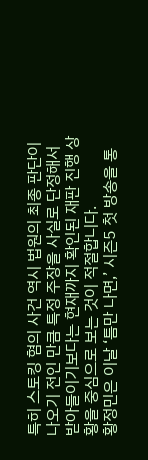특히 스토킹 혐의 사건 역시 법원의 최종 판단이 나오기 전인 만큼 특정 주장을 사실로 단정해서 받아들이기보다는 현재까지 확인된 재판 진행 상황을 중심으로 보는 것이 적절합니다.
황정민은 이날 ‘틈만 나면,’ 시즌5 첫 방송을 통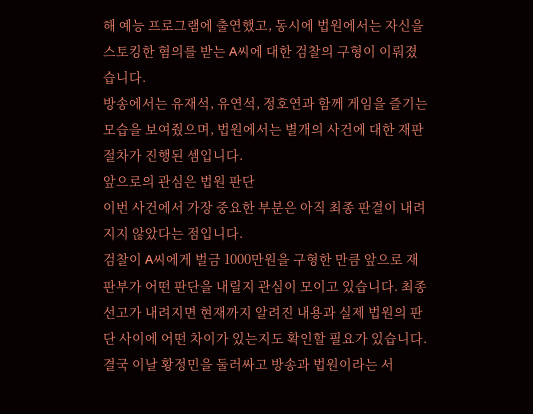해 예능 프로그램에 출연했고, 동시에 법원에서는 자신을 스토킹한 혐의를 받는 A씨에 대한 검찰의 구형이 이뤄졌습니다.
방송에서는 유재석, 유연석, 정호연과 함께 게임을 즐기는 모습을 보여줬으며, 법원에서는 별개의 사건에 대한 재판 절차가 진행된 셈입니다.
앞으로의 관심은 법원 판단
이번 사건에서 가장 중요한 부분은 아직 최종 판결이 내려지지 않았다는 점입니다.
검찰이 A씨에게 벌금 1000만원을 구형한 만큼 앞으로 재판부가 어떤 판단을 내릴지 관심이 모이고 있습니다. 최종 선고가 내려지면 현재까지 알려진 내용과 실제 법원의 판단 사이에 어떤 차이가 있는지도 확인할 필요가 있습니다.
결국 이날 황정민을 둘러싸고 방송과 법원이라는 서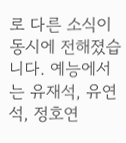로 다른 소식이 동시에 전해졌습니다. 예능에서는 유재석, 유연석, 정호연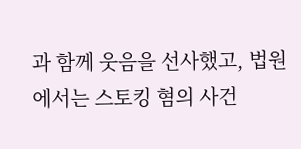과 함께 웃음을 선사했고, 법원에서는 스토킹 혐의 사건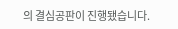의 결심공판이 진행됐습니다.